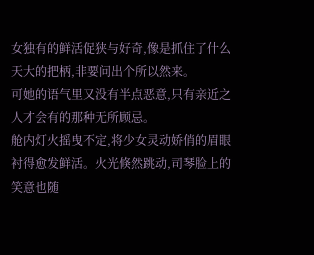女独有的鲜活促狭与好奇,像是抓住了什么天大的把柄,非要问出个所以然来。
可她的语气里又没有半点恶意,只有亲近之人才会有的那种无所顾忌。
舱内灯火摇曳不定,将少女灵动娇俏的眉眼衬得愈发鲜活。火光倏然跳动,司琴脸上的笑意也随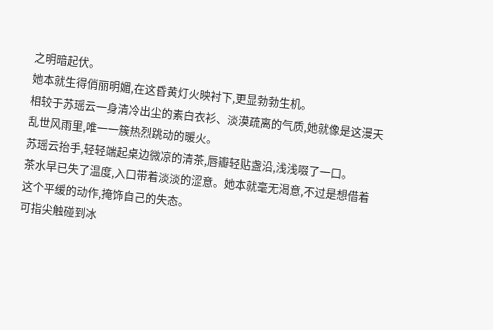之明暗起伏。
她本就生得俏丽明媚,在这昏黄灯火映衬下,更显勃勃生机。
相较于苏瑶云一身清冷出尘的素白衣衫、淡漠疏离的气质,她就像是这漫天乱世风雨里,唯一一簇热烈跳动的暖火。
苏瑶云抬手,轻轻端起桌边微凉的清茶,唇瓣轻贴盏沿,浅浅啜了一口。
茶水早已失了温度,入口带着淡淡的涩意。她本就毫无渴意,不过是想借着这个平缓的动作,掩饰自己的失态。
可指尖触碰到冰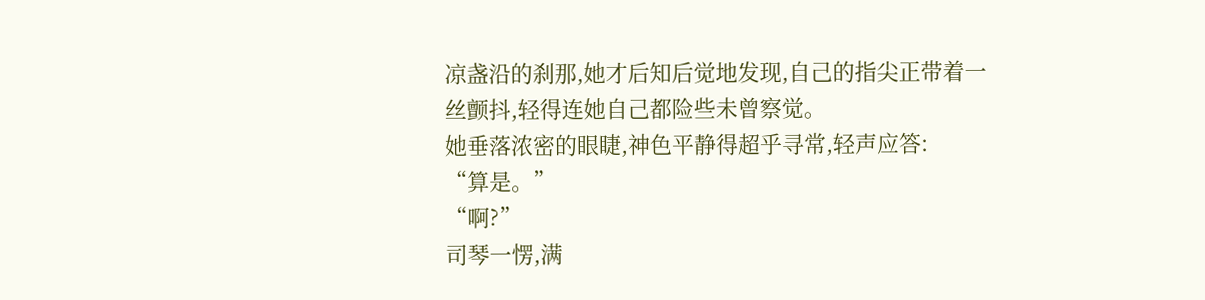凉盏沿的刹那,她才后知后觉地发现,自己的指尖正带着一丝颤抖,轻得连她自己都险些未曾察觉。
她垂落浓密的眼睫,神色平静得超乎寻常,轻声应答:
“算是。”
“啊?”
司琴一愣,满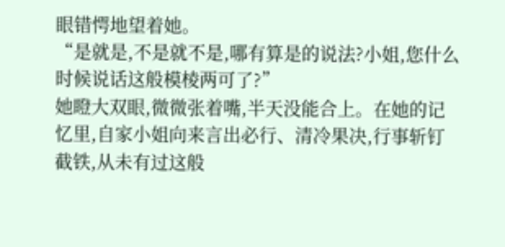眼错愕地望着她。
“是就是,不是就不是,哪有算是的说法?小姐,您什么时候说话这般模棱两可了?”
她瞪大双眼,微微张着嘴,半天没能合上。在她的记忆里,自家小姐向来言出必行、清冷果决,行事斩钉截铁,从未有过这般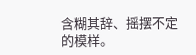含糊其辞、摇摆不定的模样。